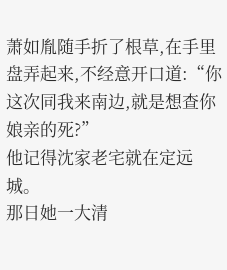萧如胤随手折了根草,在手里盘弄起来,不经意开口道:“你这次同我来南边,就是想查你娘亲的死?”
他记得沈家老宅就在定远城。
那日她一大清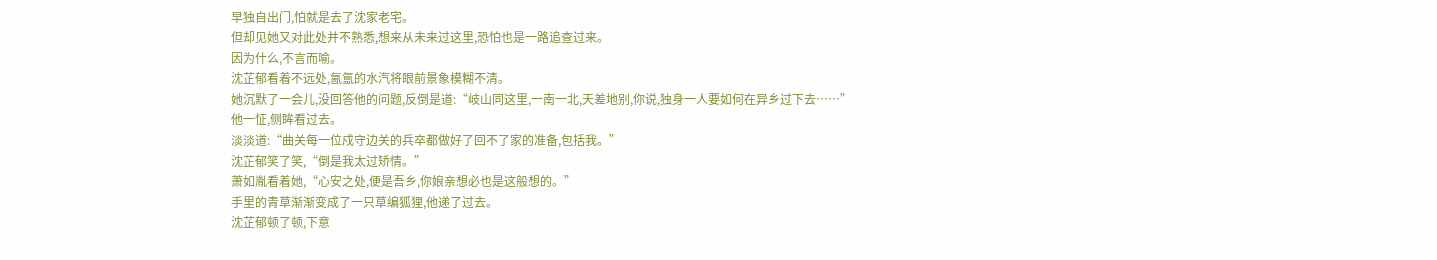早独自出门,怕就是去了沈家老宅。
但却见她又对此处并不熟悉,想来从未来过这里,恐怕也是一路追查过来。
因为什么,不言而喻。
沈芷郁看着不远处,氤氲的水汽将眼前景象模糊不清。
她沉默了一会儿,没回答他的问题,反倒是道:“岐山同这里,一南一北,天差地别,你说,独身一人要如何在异乡过下去……”
他一怔,侧眸看过去。
淡淡道:“曲关每一位戍守边关的兵卒都做好了回不了家的准备,包括我。”
沈芷郁笑了笑,“倒是我太过矫情。”
萧如胤看着她,“心安之处,便是吾乡,你娘亲想必也是这般想的。”
手里的青草渐渐变成了一只草编狐狸,他递了过去。
沈芷郁顿了顿,下意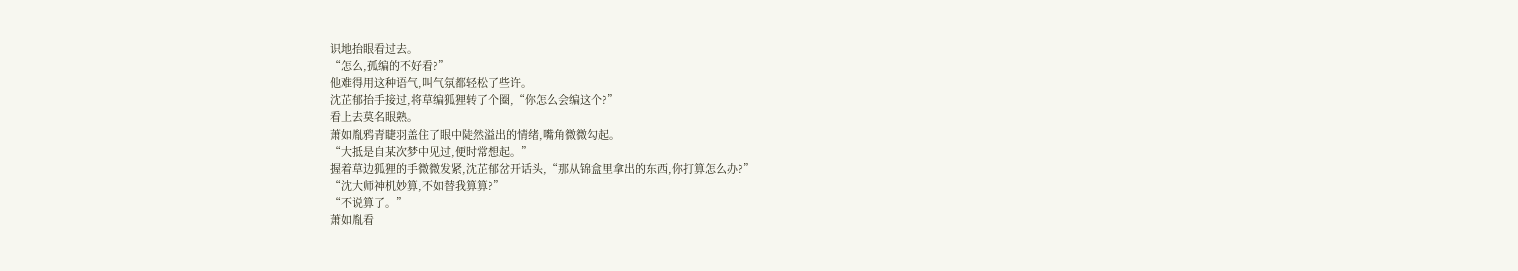识地抬眼看过去。
“怎么,孤编的不好看?”
他难得用这种语气,叫气氛都轻松了些许。
沈芷郁抬手接过,将草编狐狸转了个圈,“你怎么会编这个?”
看上去莫名眼熟。
萧如胤鸦青睫羽盖住了眼中陡然溢出的情绪,嘴角微微勾起。
“大抵是自某次梦中见过,便时常想起。”
握着草边狐狸的手微微发紧,沈芷郁岔开话头,“那从锦盒里拿出的东西,你打算怎么办?”
“沈大师神机妙算,不如替我算算?”
“不说算了。”
萧如胤看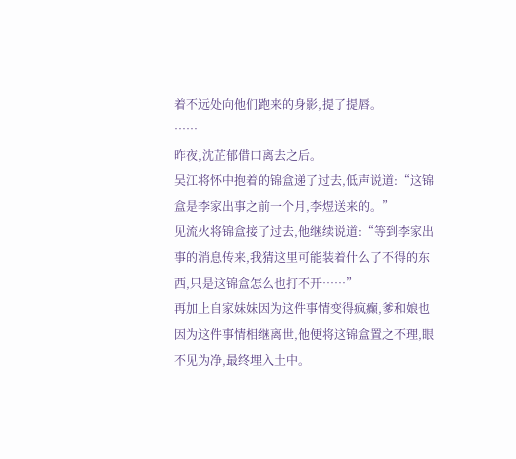着不远处向他们跑来的身影,提了提唇。
……
昨夜,沈芷郁借口离去之后。
吴江将怀中抱着的锦盒递了过去,低声说道:“这锦盒是李家出事之前一个月,李煜送来的。”
见流火将锦盒接了过去,他继续说道:“等到李家出事的消息传来,我猜这里可能装着什么了不得的东西,只是这锦盒怎么也打不开……”
再加上自家妹妹因为这件事情变得疯癫,爹和娘也因为这件事情相继离世,他便将这锦盒置之不理,眼不见为净,最终埋入土中。